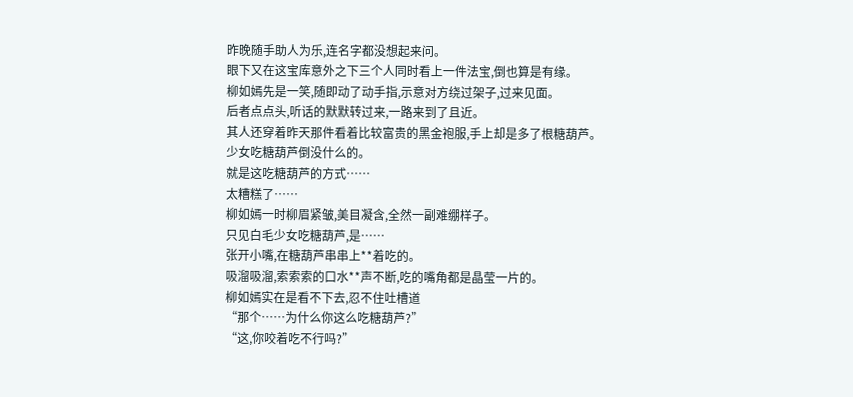昨晚随手助人为乐,连名字都没想起来问。
眼下又在这宝库意外之下三个人同时看上一件法宝,倒也算是有缘。
柳如嫣先是一笑,随即动了动手指,示意对方绕过架子,过来见面。
后者点点头,听话的默默转过来,一路来到了且近。
其人还穿着昨天那件看着比较富贵的黑金袍服,手上却是多了根糖葫芦。
少女吃糖葫芦倒没什么的。
就是这吃糖葫芦的方式……
太糟糕了……
柳如嫣一时柳眉紧皱,美目凝含,全然一副难绷样子。
只见白毛少女吃糖葫芦,是……
张开小嘴,在糖葫芦串串上**着吃的。
吸溜吸溜,索索索的口水**声不断,吃的嘴角都是晶莹一片的。
柳如嫣实在是看不下去,忍不住吐槽道
“那个……为什么你这么吃糖葫芦?”
“这,你咬着吃不行吗?”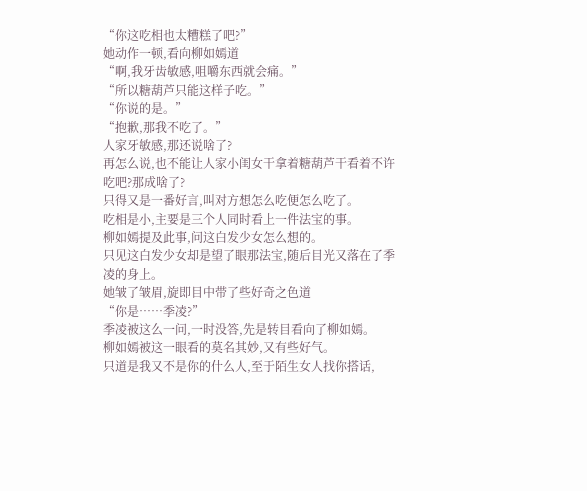“你这吃相也太糟糕了吧?”
她动作一顿,看向柳如嫣道
“啊,我牙齿敏感,咀嚼东西就会痛。”
“所以糖葫芦只能这样子吃。”
“你说的是。”
“抱歉,那我不吃了。”
人家牙敏感,那还说啥了?
再怎么说,也不能让人家小闺女干拿着糖葫芦干看着不许吃吧?那成啥了?
只得又是一番好言,叫对方想怎么吃便怎么吃了。
吃相是小,主要是三个人同时看上一件法宝的事。
柳如嫣提及此事,问这白发少女怎么想的。
只见这白发少女却是望了眼那法宝,随后目光又落在了季凌的身上。
她皱了皱眉,旋即目中带了些好奇之色道
“你是……季凌?”
季凌被这么一问,一时没答,先是转目看向了柳如嫣。
柳如嫣被这一眼看的莫名其妙,又有些好气。
只道是我又不是你的什么人,至于陌生女人找你搭话,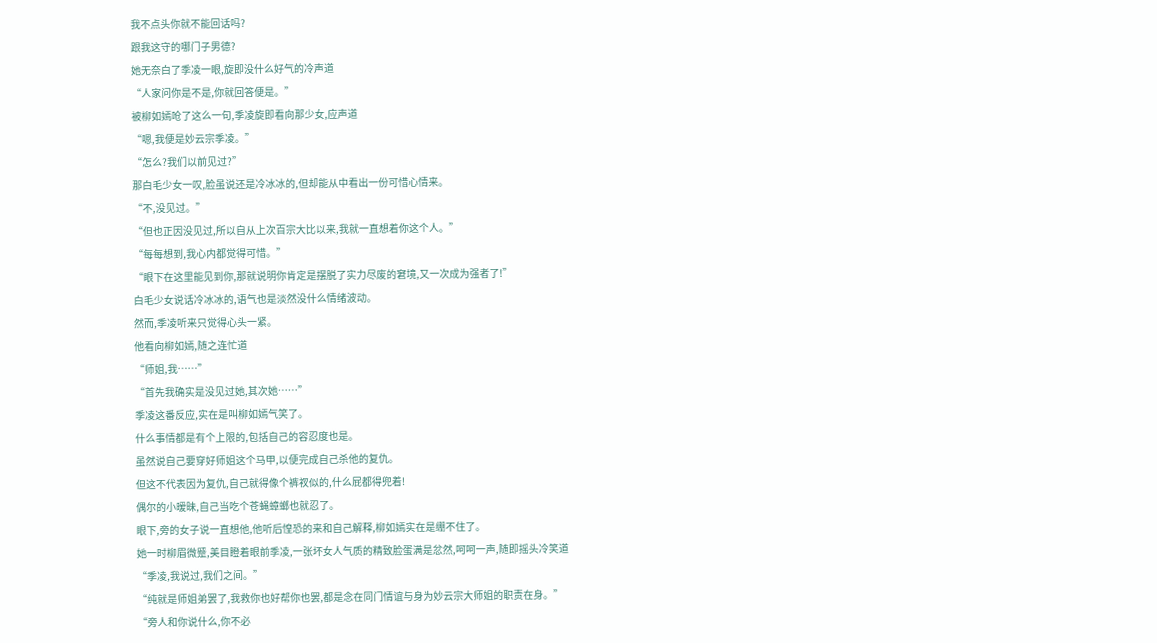我不点头你就不能回话吗?
跟我这守的哪门子男德?
她无奈白了季凌一眼,旋即没什么好气的冷声道
“人家问你是不是,你就回答便是。”
被柳如嫣呛了这么一句,季凌旋即看向那少女,应声道
“嗯,我便是妙云宗季凌。”
“怎么?我们以前见过?”
那白毛少女一叹,脸虽说还是冷冰冰的,但却能从中看出一份可惜心情来。
“不,没见过。”
“但也正因没见过,所以自从上次百宗大比以来,我就一直想着你这个人。”
“每每想到,我心内都觉得可惜。”
“眼下在这里能见到你,那就说明你肯定是摆脱了实力尽废的窘境,又一次成为强者了!”
白毛少女说话冷冰冰的,语气也是淡然没什么情绪波动。
然而,季凌听来只觉得心头一紧。
他看向柳如嫣,随之连忙道
“师姐,我……”
“首先我确实是没见过她,其次她……”
季凌这番反应,实在是叫柳如嫣气笑了。
什么事情都是有个上限的,包括自己的容忍度也是。
虽然说自己要穿好师姐这个马甲,以便完成自己杀他的复仇。
但这不代表因为复仇,自己就得像个裤衩似的,什么屁都得兜着!
偶尔的小暧昧,自己当吃个苍蝇蟑螂也就忍了。
眼下,旁的女子说一直想他,他听后惶恐的来和自己解释,柳如嫣实在是绷不住了。
她一时柳眉微蹙,美目瞪着眼前季凌,一张坏女人气质的精致脸蛋满是忿然,呵呵一声,随即摇头冷笑道
“季凌,我说过,我们之间。”
“纯就是师姐弟罢了,我救你也好帮你也罢,都是念在同门情谊与身为妙云宗大师姐的职责在身。”
“旁人和你说什么,你不必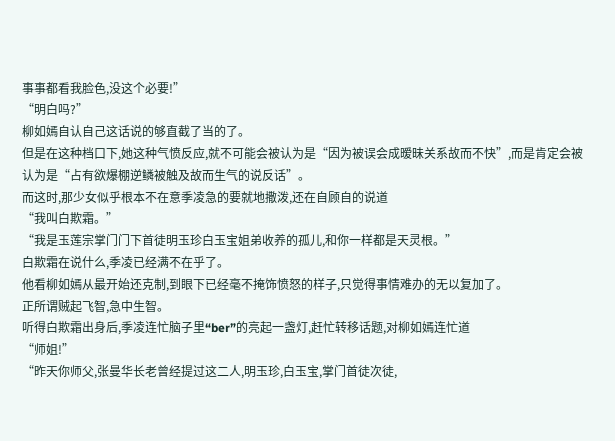事事都看我脸色,没这个必要!”
“明白吗?”
柳如嫣自认自己这话说的够直截了当的了。
但是在这种档口下,她这种气愤反应,就不可能会被认为是“因为被误会成暧昧关系故而不快”,而是肯定会被认为是“占有欲爆棚逆鳞被触及故而生气的说反话”。
而这时,那少女似乎根本不在意季凌急的要就地撒泼,还在自顾自的说道
“我叫白欺霜。”
“我是玉莲宗掌门门下首徒明玉珍白玉宝姐弟收养的孤儿,和你一样都是天灵根。”
白欺霜在说什么,季凌已经满不在乎了。
他看柳如嫣从最开始还克制,到眼下已经毫不掩饰愤怒的样子,只觉得事情难办的无以复加了。
正所谓贼起飞智,急中生智。
听得白欺霜出身后,季凌连忙脑子里“ber”的亮起一盏灯,赶忙转移话题,对柳如嫣连忙道
“师姐!”
“昨天你师父,张曼华长老曾经提过这二人,明玉珍,白玉宝,掌门首徒次徒,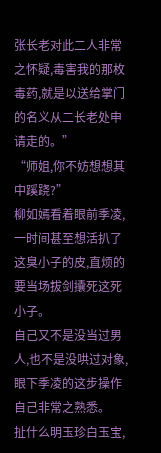张长老对此二人非常之怀疑,毒害我的那枚毒药,就是以送给掌门的名义从二长老处申请走的。”
“师姐,你不妨想想其中蹊跷?”
柳如嫣看着眼前季凌,一时间甚至想活扒了这臭小子的皮,直烦的要当场拔剑攮死这死小子。
自己又不是没当过男人,也不是没哄过对象,眼下季凌的这步操作自己非常之熟悉。
扯什么明玉珍白玉宝,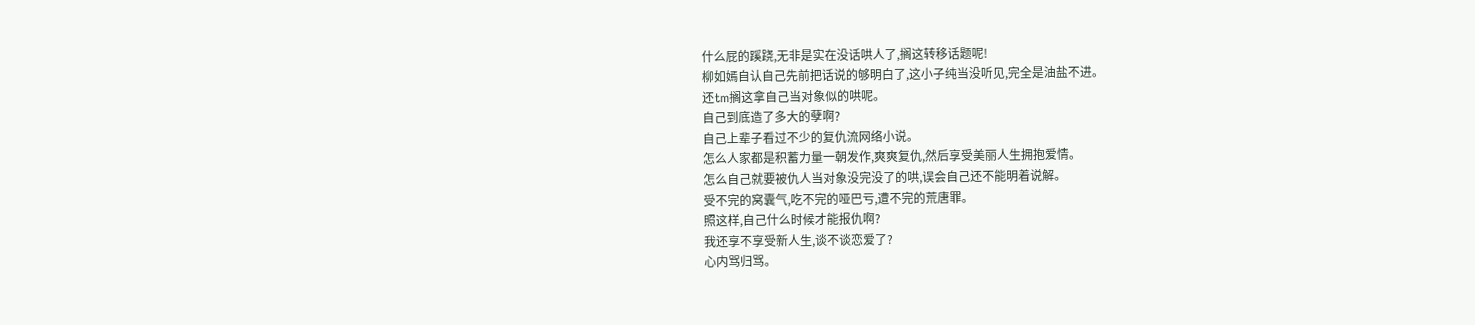什么屁的蹊跷,无非是实在没话哄人了,搁这转移话题呢!
柳如嫣自认自己先前把话说的够明白了,这小子纯当没听见,完全是油盐不进。
还tm搁这拿自己当对象似的哄呢。
自己到底造了多大的孽啊?
自己上辈子看过不少的复仇流网络小说。
怎么人家都是积蓄力量一朝发作,爽爽复仇,然后享受美丽人生拥抱爱情。
怎么自己就要被仇人当对象没完没了的哄,误会自己还不能明着说解。
受不完的窝囊气,吃不完的哑巴亏,遭不完的荒唐罪。
照这样,自己什么时候才能报仇啊?
我还享不享受新人生,谈不谈恋爱了?
心内骂归骂。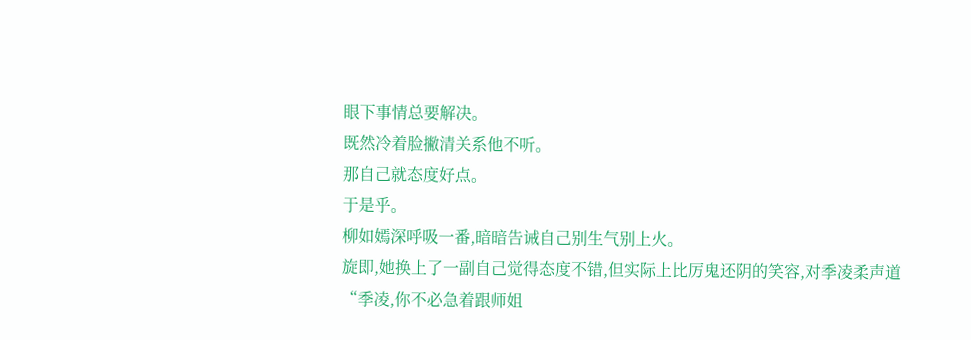眼下事情总要解决。
既然冷着脸撇清关系他不听。
那自己就态度好点。
于是乎。
柳如嫣深呼吸一番,暗暗告诫自己别生气别上火。
旋即,她换上了一副自己觉得态度不错,但实际上比厉鬼还阴的笑容,对季凌柔声道
“季凌,你不必急着跟师姐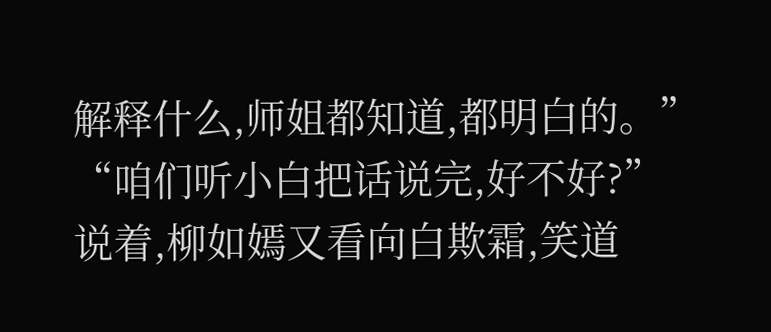解释什么,师姐都知道,都明白的。”
“咱们听小白把话说完,好不好?”
说着,柳如嫣又看向白欺霜,笑道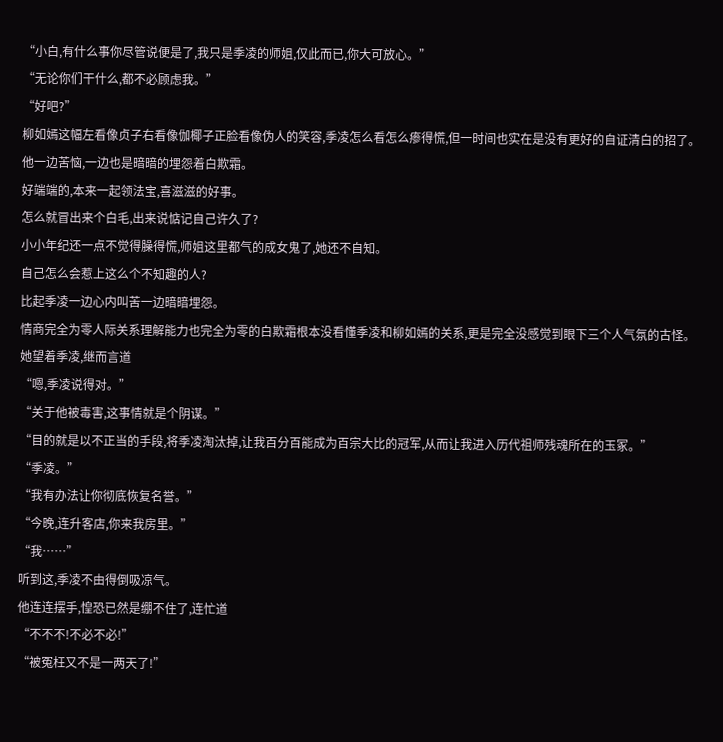“小白,有什么事你尽管说便是了,我只是季凌的师姐,仅此而已,你大可放心。”
“无论你们干什么,都不必顾虑我。”
“好吧?”
柳如嫣这幅左看像贞子右看像伽椰子正脸看像伪人的笑容,季凌怎么看怎么瘆得慌,但一时间也实在是没有更好的自证清白的招了。
他一边苦恼,一边也是暗暗的埋怨着白欺霜。
好端端的,本来一起领法宝,喜滋滋的好事。
怎么就冒出来个白毛,出来说惦记自己许久了?
小小年纪还一点不觉得臊得慌,师姐这里都气的成女鬼了,她还不自知。
自己怎么会惹上这么个不知趣的人?
比起季凌一边心内叫苦一边暗暗埋怨。
情商完全为零人际关系理解能力也完全为零的白欺霜根本没看懂季凌和柳如嫣的关系,更是完全没感觉到眼下三个人气氛的古怪。
她望着季凌,继而言道
“嗯,季凌说得对。”
“关于他被毒害,这事情就是个阴谋。”
“目的就是以不正当的手段,将季凌淘汰掉,让我百分百能成为百宗大比的冠军,从而让我进入历代祖师残魂所在的玉冢。”
“季凌。”
“我有办法让你彻底恢复名誉。”
“今晚,连升客店,你来我房里。”
“我……”
听到这,季凌不由得倒吸凉气。
他连连摆手,惶恐已然是绷不住了,连忙道
“不不不!不必不必!”
“被冤枉又不是一两天了!”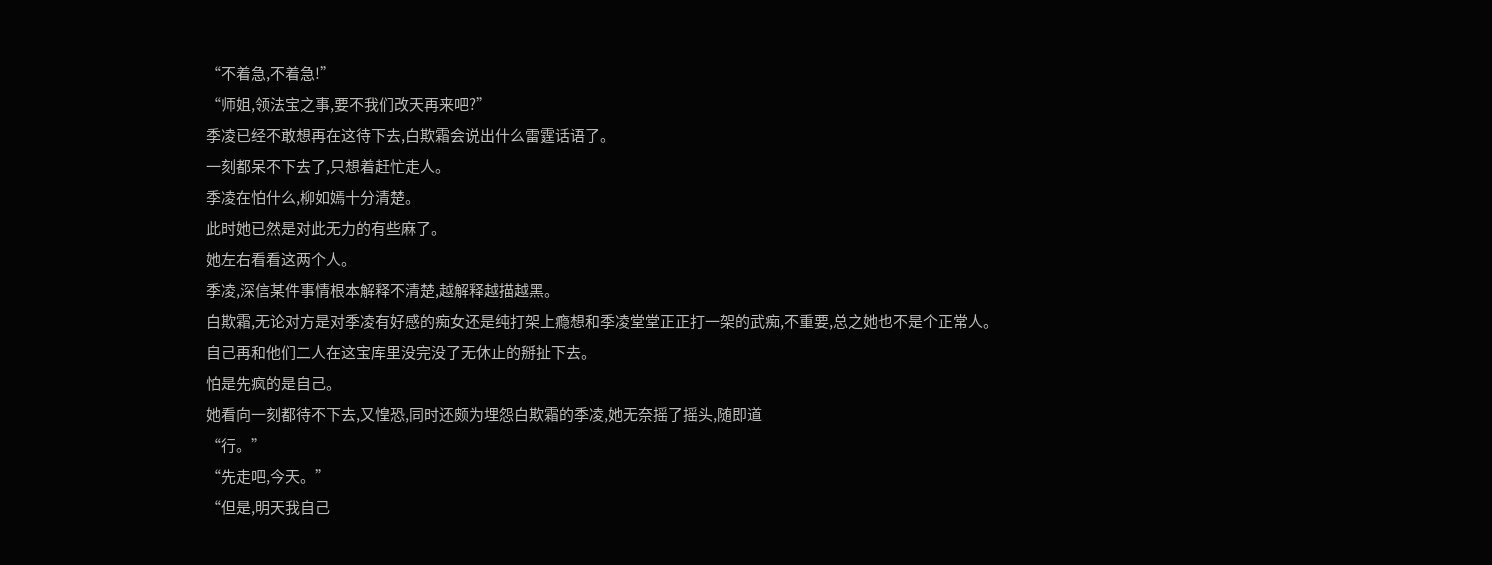“不着急,不着急!”
“师姐,领法宝之事,要不我们改天再来吧?”
季凌已经不敢想再在这待下去,白欺霜会说出什么雷霆话语了。
一刻都呆不下去了,只想着赶忙走人。
季凌在怕什么,柳如嫣十分清楚。
此时她已然是对此无力的有些麻了。
她左右看看这两个人。
季凌,深信某件事情根本解释不清楚,越解释越描越黑。
白欺霜,无论对方是对季凌有好感的痴女还是纯打架上瘾想和季凌堂堂正正打一架的武痴,不重要,总之她也不是个正常人。
自己再和他们二人在这宝库里没完没了无休止的掰扯下去。
怕是先疯的是自己。
她看向一刻都待不下去,又惶恐,同时还颇为埋怨白欺霜的季凌,她无奈摇了摇头,随即道
“行。”
“先走吧,今天。”
“但是,明天我自己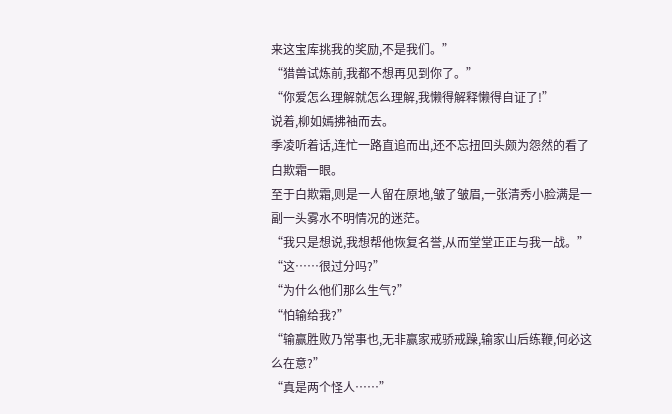来这宝库挑我的奖励,不是我们。”
“猎兽试炼前,我都不想再见到你了。”
“你爱怎么理解就怎么理解,我懒得解释懒得自证了!”
说着,柳如嫣拂袖而去。
季凌听着话,连忙一路直追而出,还不忘扭回头颇为怨然的看了白欺霜一眼。
至于白欺霜,则是一人留在原地,皱了皱眉,一张清秀小脸满是一副一头雾水不明情况的迷茫。
“我只是想说,我想帮他恢复名誉,从而堂堂正正与我一战。”
“这……很过分吗?”
“为什么他们那么生气?”
“怕输给我?”
“输赢胜败乃常事也,无非赢家戒骄戒躁,输家山后练鞭,何必这么在意?”
“真是两个怪人……”